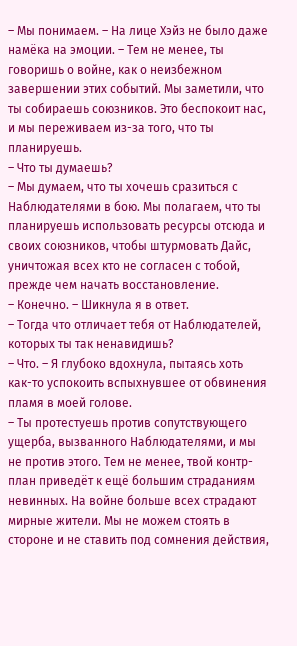– Мы понимаем. – На лице Хэйз не было даже намёка на эмоции. – Тем не менее, ты говоришь о войне, как о неизбежном завершении этих событий. Мы заметили, что ты собираешь союзников. Это беспокоит нас, и мы переживаем из-за того, что ты планируешь.
– Что ты думаешь?
– Мы думаем, что ты хочешь сразиться с Наблюдателями в бою. Мы полагаем, что ты планируешь использовать ресурсы отсюда и своих союзников, чтобы штурмовать Дайс, уничтожая всех кто не согласен с тобой, прежде чем начать восстановление.
– Конечно. – Шикнула я в ответ.
– Тогда что отличает тебя от Наблюдателей, которых ты так ненавидишь?
– Что. – Я глубоко вдохнула, пытаясь хоть как-то успокоить вспыхнувшее от обвинения пламя в моей голове.
– Ты протестуешь против сопутствующего ущерба, вызванного Наблюдателями, и мы не против этого. Тем не менее, твой контр-план приведёт к ещё большим страданиям невинных. На войне больше всех страдают мирные жители. Мы не можем стоять в стороне и не ставить под сомнения действия,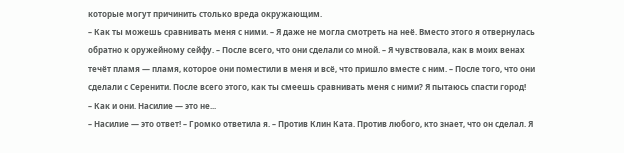которые могут причинить столько вреда окружающим.
– Как ты можешь сравнивать меня с ними. – Я даже не могла смотреть на неё. Вместо этого я отвернулась обратно к оружейному сейфу. – После всего, что они сделали со мной. – Я чувствовала, как в моих венах течёт пламя — пламя, которое они поместили в меня и всё, что пришло вместе с ним. – После того, что они сделали с Серенити. После всего этого, как ты смеешь сравнивать меня с ними? Я пытаюсь спасти город!
– Как и они. Насилие — это не...
– Насилие — это ответ! – Громко ответила я. – Против Клин Ката. Против любого, кто знает, что он сделал. Я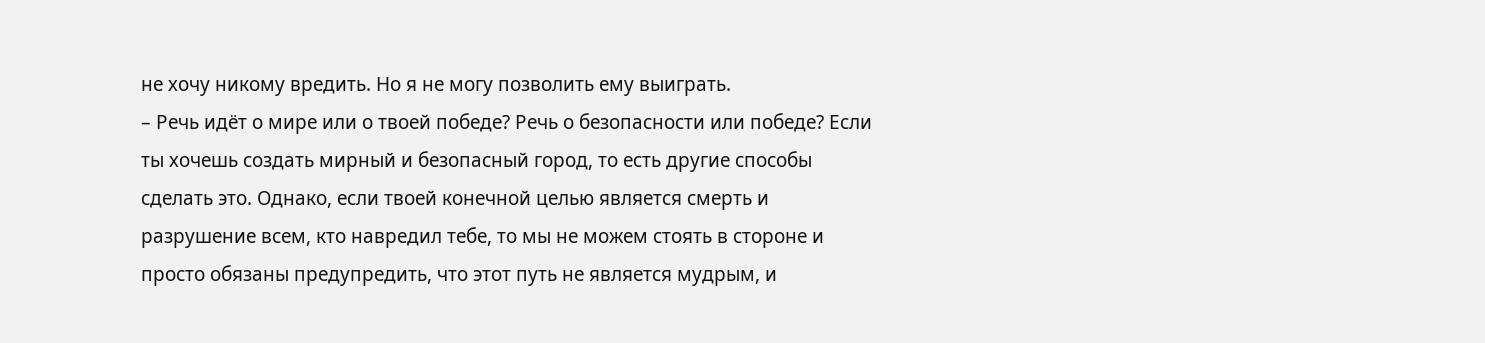не хочу никому вредить. Но я не могу позволить ему выиграть.
– Речь идёт о мире или о твоей победе? Речь о безопасности или победе? Если ты хочешь создать мирный и безопасный город, то есть другие способы сделать это. Однако, если твоей конечной целью является смерть и разрушение всем, кто навредил тебе, то мы не можем стоять в стороне и просто обязаны предупредить, что этот путь не является мудрым, и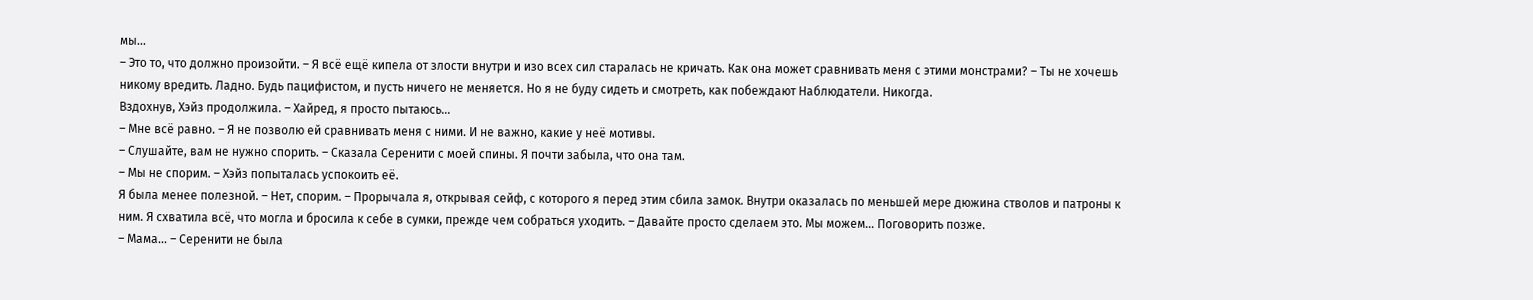мы...
– Это то, что должно произойти. – Я всё ещё кипела от злости внутри и изо всех сил старалась не кричать. Как она может сравнивать меня с этими монстрами? – Ты не хочешь никому вредить. Ладно. Будь пацифистом, и пусть ничего не меняется. Но я не буду сидеть и смотреть, как побеждают Наблюдатели. Никогда.
Вздохнув, Хэйз продолжила. – Хайред, я просто пытаюсь...
– Мне всё равно. – Я не позволю ей сравнивать меня с ними. И не важно, какие у неё мотивы.
– Слушайте, вам не нужно спорить. – Сказала Серенити с моей спины. Я почти забыла, что она там.
– Мы не спорим. – Хэйз попыталась успокоить её.
Я была менее полезной. – Нет, спорим. – Прорычала я, открывая сейф, с которого я перед этим сбила замок. Внутри оказалась по меньшей мере дюжина стволов и патроны к ним. Я схватила всё, что могла и бросила к себе в сумки, прежде чем собраться уходить. – Давайте просто сделаем это. Мы можем… Поговорить позже.
– Мама… – Серенити не была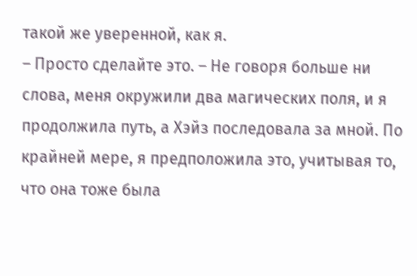такой же уверенной, как я.
– Просто сделайте это. – Не говоря больше ни слова, меня окружили два магических поля, и я продолжила путь, а Хэйз последовала за мной. По крайней мере, я предположила это, учитывая то, что она тоже была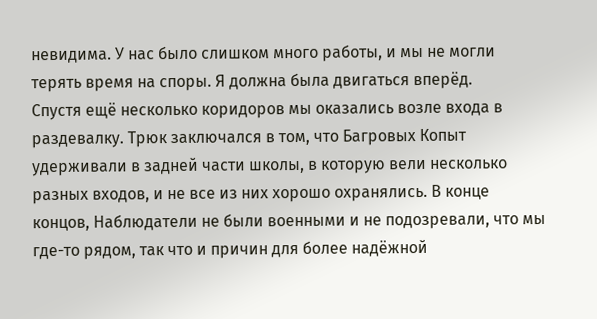невидима. У нас было слишком много работы, и мы не могли терять время на споры. Я должна была двигаться вперёд.
Спустя ещё несколько коридоров мы оказались возле входа в раздевалку. Трюк заключался в том, что Багровых Копыт удерживали в задней части школы, в которую вели несколько разных входов, и не все из них хорошо охранялись. В конце концов, Наблюдатели не были военными и не подозревали, что мы где-то рядом, так что и причин для более надёжной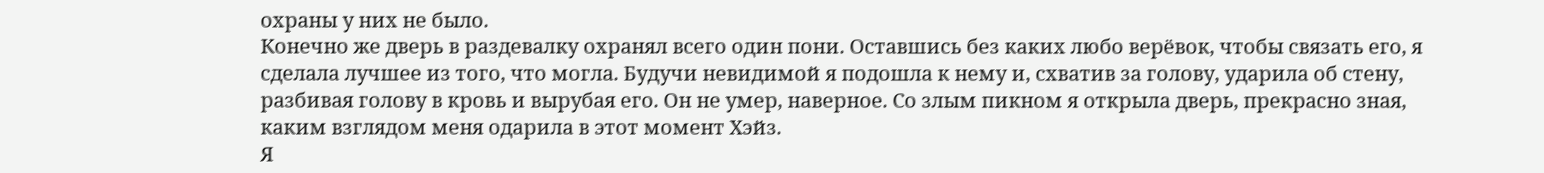охраны у них не было.
Конечно же дверь в раздевалку охранял всего один пони. Оставшись без каких любо верёвок, чтобы связать его, я сделала лучшее из того, что могла. Будучи невидимой я подошла к нему и, схватив за голову, ударила об стену, разбивая голову в кровь и вырубая его. Он не умер, наверное. Со злым пикном я открыла дверь, прекрасно зная, каким взглядом меня одарила в этот момент Хэйз.
Я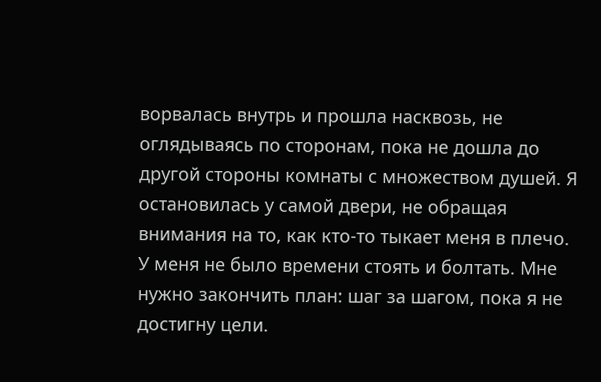ворвалась внутрь и прошла насквозь, не оглядываясь по сторонам, пока не дошла до другой стороны комнаты с множеством душей. Я остановилась у самой двери, не обращая внимания на то, как кто-то тыкает меня в плечо. У меня не было времени стоять и болтать. Мне нужно закончить план: шаг за шагом, пока я не достигну цели.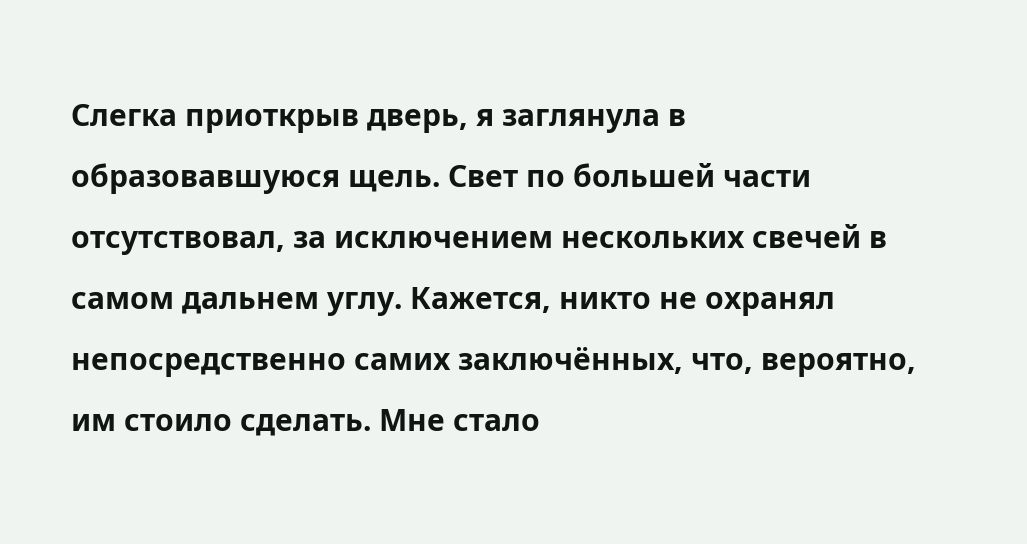Слегка приоткрыв дверь, я заглянула в образовавшуюся щель. Свет по большей части отсутствовал, за исключением нескольких свечей в самом дальнем углу. Кажется, никто не охранял непосредственно самих заключённых, что, вероятно, им стоило сделать. Мне стало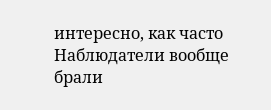интересно, как часто Наблюдатели вообще брали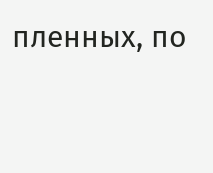пленных, по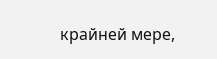крайней мере,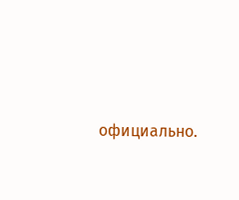официально.